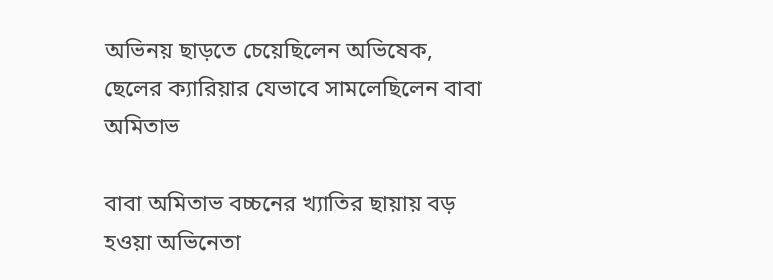অভিনয় ছাড়তে চেয়েছিলেন অভিষেক, ছেলের ক্যারিয়ার যেভাবে সামলেছিলেন বাবা অমিতাভ

বাবা অমিতাভ বচ্চনের খ্যাতির ছায়ায় বড় হওয়া অভিনেতা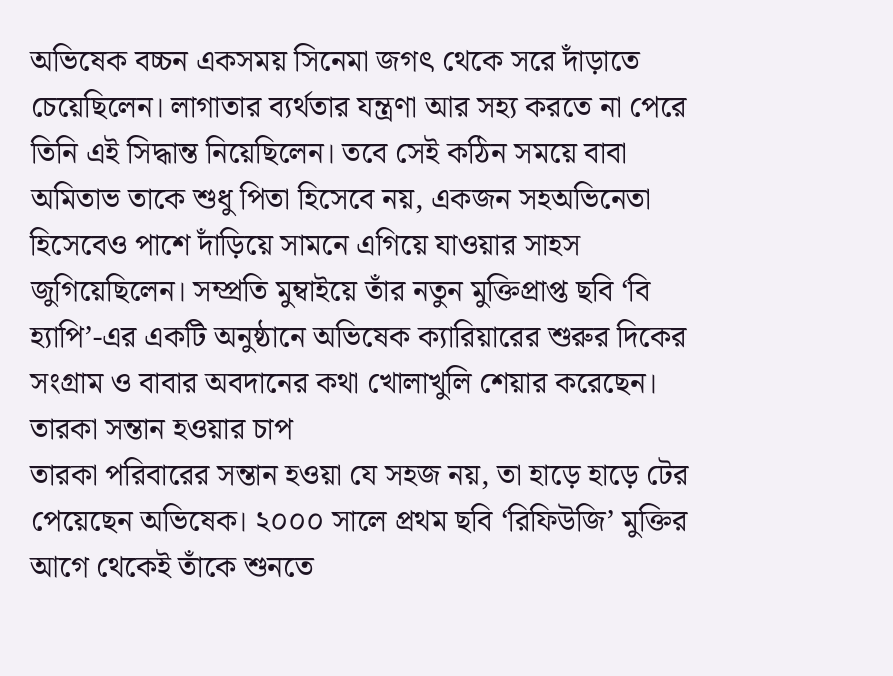অভিষেক বচ্চন একসময় সিনেমা জগৎ থেকে সরে দাঁড়াতে চেয়েছিলেন। লাগাতার ব্যর্থতার যন্ত্রণা আর সহ্য করতে না পেরে তিনি এই সিদ্ধান্ত নিয়েছিলেন। তবে সেই কঠিন সময়ে বাবা অমিতাভ তাকে শুধু পিতা হিসেবে নয়, একজন সহঅভিনেতা হিসেবেও পাশে দাঁড়িয়ে সামনে এগিয়ে যাওয়ার সাহস জুগিয়েছিলেন। সম্প্রতি মুম্বাইয়ে তাঁর নতুন মুক্তিপ্রাপ্ত ছবি ‘বি হ্যাপি’-এর একটি অনুষ্ঠানে অভিষেক ক্যারিয়ারের শুরুর দিকের সংগ্রাম ও বাবার অবদানের কথা খোলাখুলি শেয়ার করেছেন।
তারকা সন্তান হওয়ার চাপ
তারকা পরিবারের সন্তান হওয়া যে সহজ নয়, তা হাড়ে হাড়ে টের পেয়েছেন অভিষেক। ২০০০ সালে প্রথম ছবি ‘রিফিউজি’ মুক্তির আগে থেকেই তাঁকে শুনতে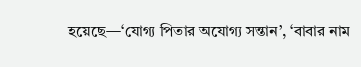হয়েছে—‘যোগ্য পিতার অযোগ্য সন্তান’, ‘বাবার নাম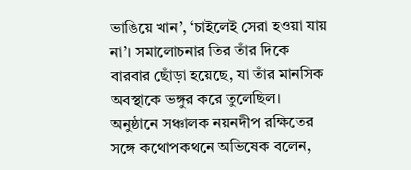ভাঙিয়ে খান’, ‘চাইলেই সেরা হওয়া যায় না’। সমালোচনার তির তাঁর দিকে বারবার ছোঁড়া হয়েছে, যা তাঁর মানসিক অবস্থাকে ভঙ্গুর করে তুলেছিল। অনুষ্ঠানে সঞ্চালক নয়নদীপ রক্ষিতের সঙ্গে কথোপকথনে অভিষেক বলেন,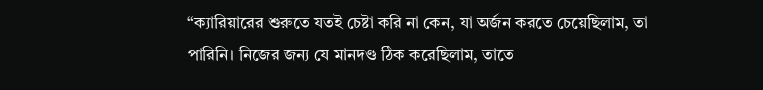“ক্যারিয়ারের শুরুতে যতই চেষ্টা করি না কেন, যা অর্জন করতে চেয়েছিলাম, তা পারিনি। নিজের জন্য যে মানদণ্ড ঠিক করেছিলাম, তাতে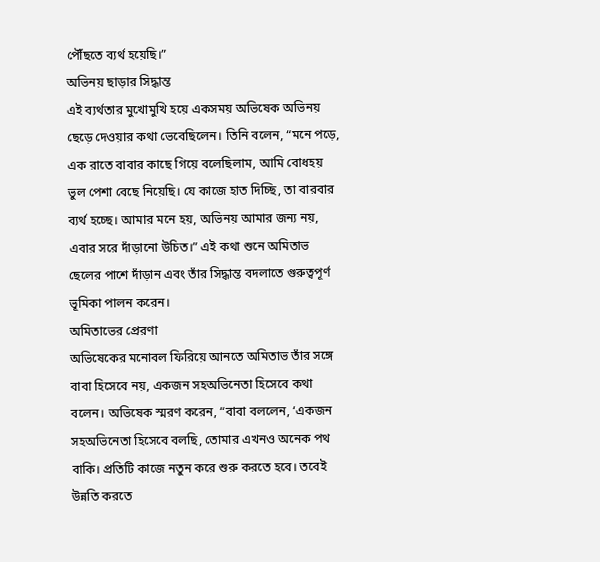পৌঁছতে ব্যর্থ হয়েছি।”
অভিনয় ছাড়ার সিদ্ধান্ত
এই ব্যর্থতার মুখোমুখি হয়ে একসময় অভিষেক অভিনয় ছেড়ে দেওয়ার কথা ভেবেছিলেন। তিনি বলেন, “মনে পড়ে, এক রাতে বাবার কাছে গিয়ে বলেছিলাম, আমি বোধহয় ভুল পেশা বেছে নিয়েছি। যে কাজে হাত দিচ্ছি, তা বারবার ব্যর্থ হচ্ছে। আমার মনে হয়, অভিনয় আমার জন্য নয়, এবার সরে দাঁড়ানো উচিত।” এই কথা শুনে অমিতাভ ছেলের পাশে দাঁড়ান এবং তাঁর সিদ্ধান্ত বদলাতে গুরুত্বপূর্ণ ভূমিকা পালন করেন।
অমিতাভের প্রেরণা
অভিষেকের মনোবল ফিরিয়ে আনতে অমিতাভ তাঁর সঙ্গে বাবা হিসেবে নয়, একজন সহঅভিনেতা হিসেবে কথা বলেন। অভিষেক স্মরণ করেন, “বাবা বললেন, ‘একজন সহঅভিনেতা হিসেবে বলছি, তোমার এখনও অনেক পথ বাকি। প্রতিটি কাজে নতুন করে শুরু করতে হবে। তবেই উন্নতি করতে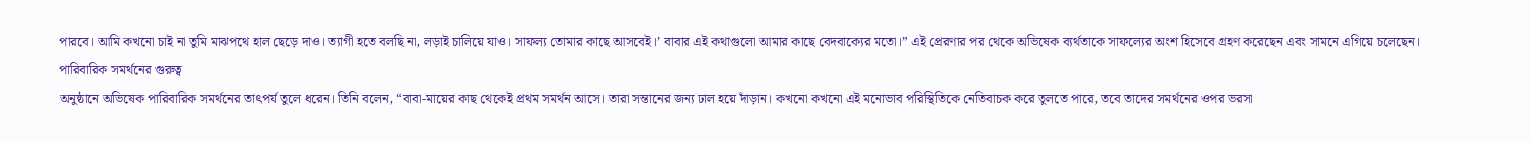পারবে। আমি কখনো চাই না তুমি মাঝপথে হাল ছেড়ে দাও। ত্যাগী হতে বলছি না, লড়াই চালিয়ে যাও। সাফল্য তোমার কাছে আসবেই।’ বাবার এই কথাগুলো আমার কাছে বেদবাক্যের মতো।” এই প্রেরণার পর থেকে অভিষেক ব্যর্থতাকে সাফল্যের অংশ হিসেবে গ্রহণ করেছেন এবং সামনে এগিয়ে চলেছেন।
পারিবারিক সমর্থনের গুরুত্ব
অনুষ্ঠানে অভিষেক পারিবারিক সমর্থনের তাৎপর্য তুলে ধরেন। তিনি বলেন, “বাবা-মায়ের কাছ থেকেই প্রথম সমর্থন আসে। তারা সন্তানের জন্য ঢাল হয়ে দাঁড়ান। কখনো কখনো এই মনোভাব পরিস্থিতিকে নেতিবাচক করে তুলতে পারে, তবে তাদের সমর্থনের ওপর ভরসা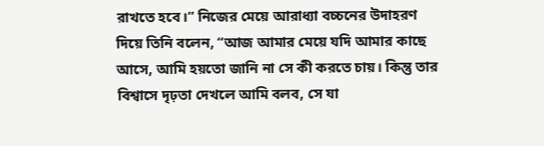রাখতে হবে।” নিজের মেয়ে আরাধ্যা বচ্চনের উদাহরণ দিয়ে তিনি বলেন, “আজ আমার মেয়ে যদি আমার কাছে আসে, আমি হয়তো জানি না সে কী করতে চায়। কিন্তু তার বিশ্বাসে দৃঢ়তা দেখলে আমি বলব, সে যা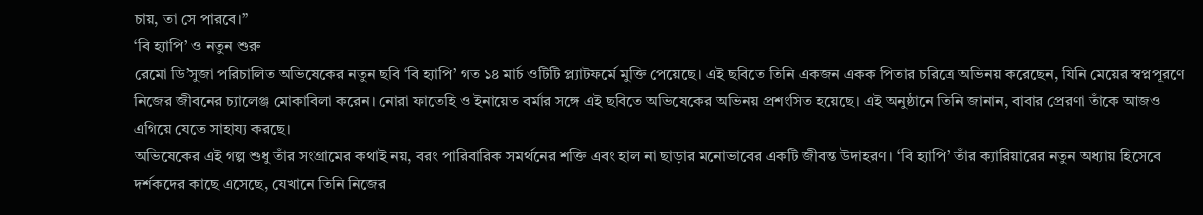চায়, তা সে পারবে।”
‘বি হ্যাপি’ ও নতুন শুরু
রেমো ডি’সুজা পরিচালিত অভিষেকের নতুন ছবি ‘বি হ্যাপি’ গত ১৪ মার্চ ওটিটি প্ল্যাটফর্মে মুক্তি পেয়েছে। এই ছবিতে তিনি একজন একক পিতার চরিত্রে অভিনয় করেছেন, যিনি মেয়ের স্বপ্নপূরণে নিজের জীবনের চ্যালেঞ্জ মোকাবিলা করেন। নোরা ফাতেহি ও ইনায়েত বর্মার সঙ্গে এই ছবিতে অভিষেকের অভিনয় প্রশংসিত হয়েছে। এই অনুষ্ঠানে তিনি জানান, বাবার প্রেরণা তাঁকে আজও এগিয়ে যেতে সাহায্য করছে।
অভিষেকের এই গল্প শুধু তাঁর সংগ্রামের কথাই নয়, বরং পারিবারিক সমর্থনের শক্তি এবং হাল না ছাড়ার মনোভাবের একটি জীবন্ত উদাহরণ। ‘বি হ্যাপি’ তাঁর ক্যারিয়ারের নতুন অধ্যায় হিসেবে দর্শকদের কাছে এসেছে, যেখানে তিনি নিজের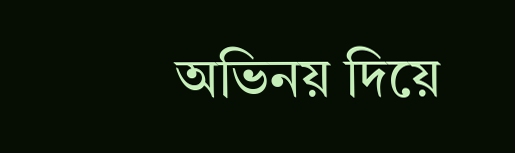অভিনয় দিয়ে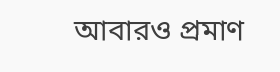আবারও প্রমাণ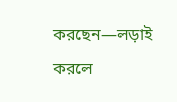করছেন—লড়াই করলে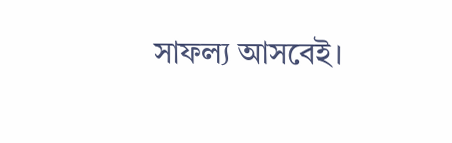সাফল্য আসবেই।